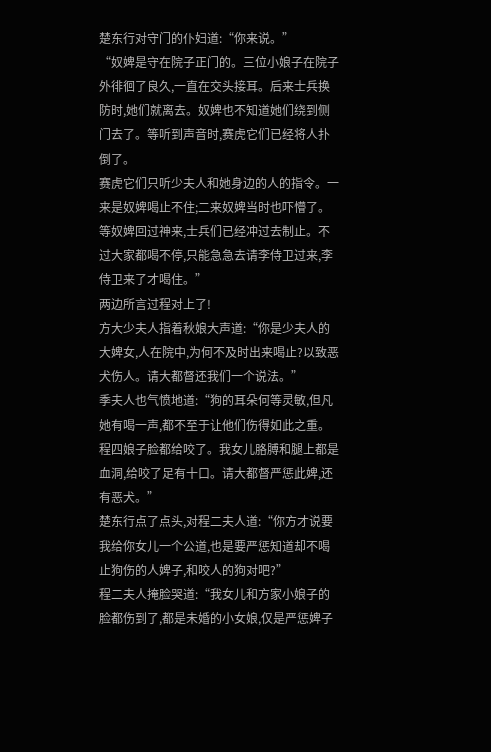楚东行对守门的仆妇道:“你来说。”
“奴婢是守在院子正门的。三位小娘子在院子外徘徊了良久,一直在交头接耳。后来士兵换防时,她们就离去。奴婢也不知道她们绕到侧门去了。等听到声音时,赛虎它们已经将人扑倒了。
赛虎它们只听少夫人和她身边的人的指令。一来是奴婢喝止不住;二来奴婢当时也吓懵了。等奴婢回过神来,士兵们已经冲过去制止。不过大家都喝不停,只能急急去请李侍卫过来,李侍卫来了才喝住。”
两边所言过程对上了!
方大少夫人指着秋娘大声道:“你是少夫人的大婢女,人在院中,为何不及时出来喝止?以致恶犬伤人。请大都督还我们一个说法。”
季夫人也气愤地道:“狗的耳朵何等灵敏,但凡她有喝一声,都不至于让他们伤得如此之重。程四娘子脸都给咬了。我女儿胳膊和腿上都是血洞,给咬了足有十口。请大都督严惩此婢,还有恶犬。”
楚东行点了点头,对程二夫人道:“你方才说要我给你女儿一个公道,也是要严惩知道却不喝止狗伤的人婢子,和咬人的狗对吧?”
程二夫人掩脸哭道:“我女儿和方家小娘子的脸都伤到了,都是未婚的小女娘,仅是严惩婢子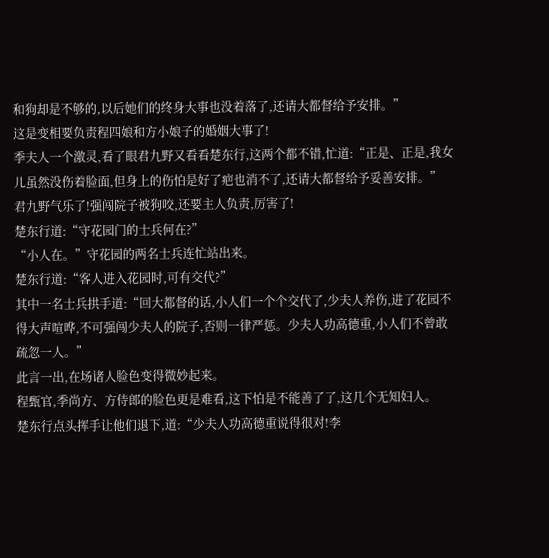和狗却是不够的,以后她们的终身大事也没着落了,还请大都督给予安排。”
这是变相要负责程四娘和方小娘子的婚姻大事了!
季夫人一个激灵,看了眼君九野又看看楚东行,这两个都不错,忙道:“正是、正是,我女儿虽然没伤着脸面,但身上的伤怕是好了疤也消不了,还请大都督给予妥善安排。”
君九野气乐了!强闯院子被狗咬,还要主人负责,厉害了!
楚东行道:“守花园门的士兵何在?”
“小人在。”守花园的两名士兵连忙站出来。
楚东行道:“客人进入花园时,可有交代?”
其中一名士兵拱手道:“回大都督的话,小人们一个个交代了,少夫人养伤,进了花园不得大声喧哗,不可强闯少夫人的院子,否则一律严惩。少夫人功高德重,小人们不曾敢疏忽一人。”
此言一出,在场诸人脸色变得微妙起来。
程甄官,季尚方、方侍郎的脸色更是难看,这下怕是不能善了了,这几个无知妇人。
楚东行点头挥手让他们退下,道:“少夫人功高德重说得很对!李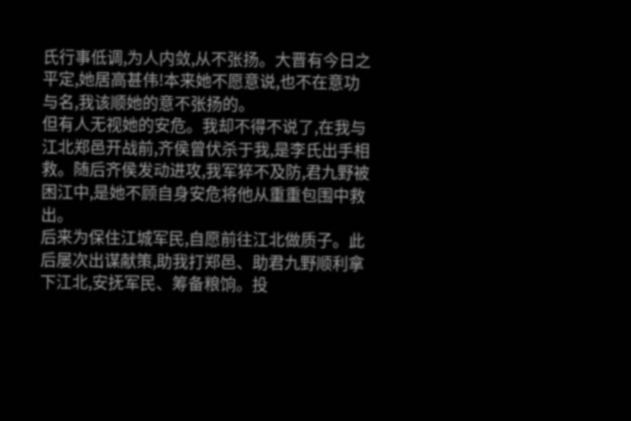氏行事低调,为人内敛,从不张扬。大晋有今日之平定,她居高甚伟!本来她不愿意说,也不在意功与名,我该顺她的意不张扬的。
但有人无视她的安危。我却不得不说了,在我与江北郑邑开战前,齐侯曾伏杀于我,是李氏出手相救。随后齐侯发动进攻,我军猝不及防,君九野被困江中,是她不顾自身安危将他从重重包围中救出。
后来为保住江城军民,自愿前往江北做质子。此后屡次出谋献策,助我打郑邑、助君九野顺利拿下江北,安抚军民、筹备粮饷。投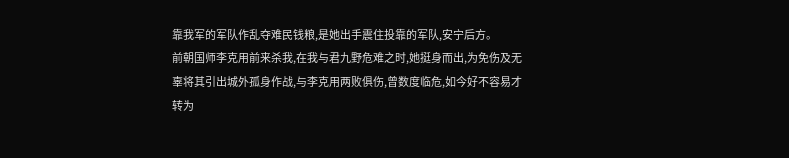靠我军的军队作乱夺难民钱粮,是她出手震住投靠的军队,安宁后方。
前朝国师李克用前来杀我,在我与君九野危难之时,她挺身而出,为免伤及无辜将其引出城外孤身作战,与李克用两败俱伤,曾数度临危,如今好不容易才转为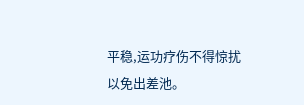平稳,运功疗伤不得惊扰以免出差池。